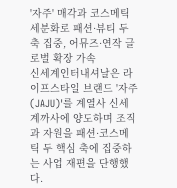'자주' 매각과 코스메틱 세분화로 패션·뷰티 두 축 집중, 어뮤즈·연작 글로벌 확장 가속
신세계인터내셔날은 라이프스타일 브랜드 '자주(JAJU)'를 계열사 신세계까사에 양도하며 조직과 자원을 패션·코스메틱 두 핵심 축에 집중하는 사업 재편을 단행했다.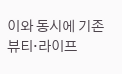이와 동시에 기존 뷰티·라이프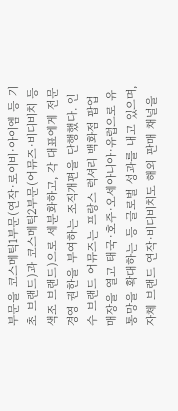부문을 코스메틱1부문(연작·로이비·아이엠 등 기초 브랜드)과 코스메틱2부문(어뮤즈·비디비치 등 색조 브랜드)으로 세분화하고, 각 대표에게 전문경영 권한을 부여하는 조직개편을 단행했다. 인수 브랜드 어뮤즈는 프랑스 럭셔리 백화점 팝업 매장을 열고 태국·호주·오세아니아·유럽으로 유통망을 확대하는 등 글로벌 성과를 내고 있으며, 자체 브랜드 연작·비디비치도 해외 판매 채널을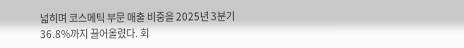넓히며 코스메틱 부문 매출 비중을 2025년 3분기 36.8%까지 끌어올렸다. 회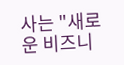사는 "새로운 비즈니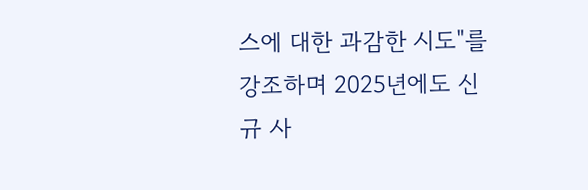스에 대한 과감한 시도"를 강조하며 2025년에도 신규 사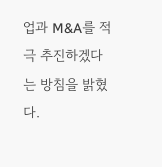업과 M&A를 적극 추진하겠다는 방침을 밝혔다.